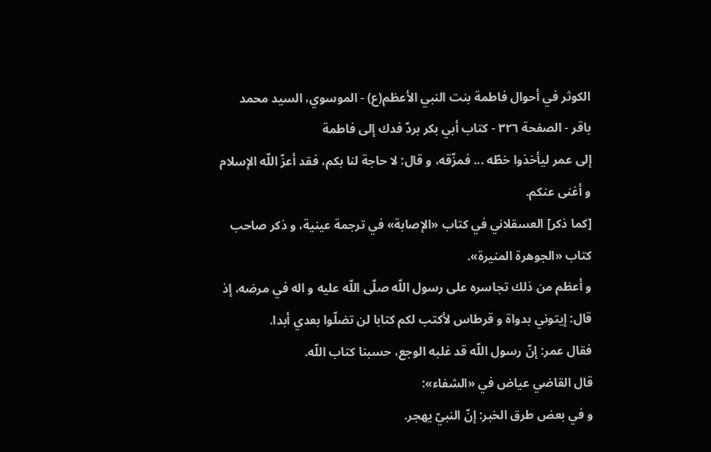الكوثر في أحوال فاطمة بنت النبي الأعظم(ع) - الموسوي، السيد محمد باقر - الصفحة ٣٢٦ - كتاب أبي بكر بردّ فدك إلى فاطمة
إلى عمر ليأخذوا خطّه ... فمزّقه، و قال: لا حاجة لنا بكم، فقد أعزّ اللّه الإسلام و أغنى عنكم.
[كما ذكر] العسقلاني في كتاب «الإصابة» في ترجمة عينية، و ذكر صاحب كتاب «الجوهرة المنيرة».
و أعظم من ذلك تجاسره على رسول اللّه صلّى اللّه عليه و اله في مرضه، إذ قال: إيتوني بدواة و قرطاس لأكتب لكم كتابا لن تضلّوا بعدي أبدا.
فقال عمر: إنّ رسول اللّه قد غلبه الوجع، حسبنا كتاب اللّه.
قال القاضي عياض في «الشفاء»:
و في بعض طرق الخبر: إنّ النبيّ يهجر.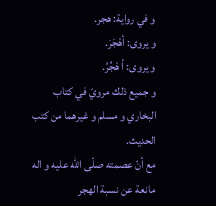و في رواية: هجر.
و يروى: أهْجَرَ.
و يروى: أ هْجُرُ.
و جميع ذلك مرويّ في كتاب البخاري و مسلم و غيرهما من كتب الحديث.
مع أنّ عصمته صلّى اللّه عليه و اله مانعة عن نسبة الهجر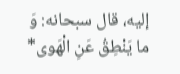إليه، قال سبحانه: وَ ما يَنْطِقُ عَنِ الْهَوى*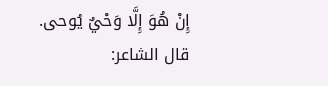إِنْ هُوَ إِلَّا وَحْيٌ يُوحى.
قال الشاعر: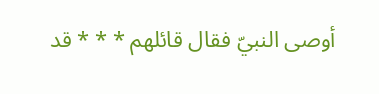أوصى النبيّ فقال قائلهم * * * قد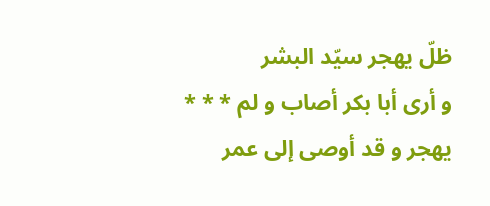ظلّ يهجر سيّد البشر
و أرى أبا بكر أصاب و لم * * * يهجر و قد أوصى إلى عمر